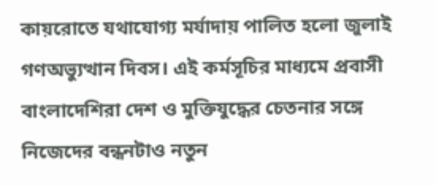কায়রোতে যথাযোগ্য মর্যাদায় পালিত হলো জুলাই গণঅভ্যুত্থান দিবস। এই কর্মসূচির মাধ্যমে প্রবাসী বাংলাদেশিরা দেশ ও মুক্তিযুদ্ধের চেতনার সঙ্গে নিজেদের বন্ধনটাও নতুন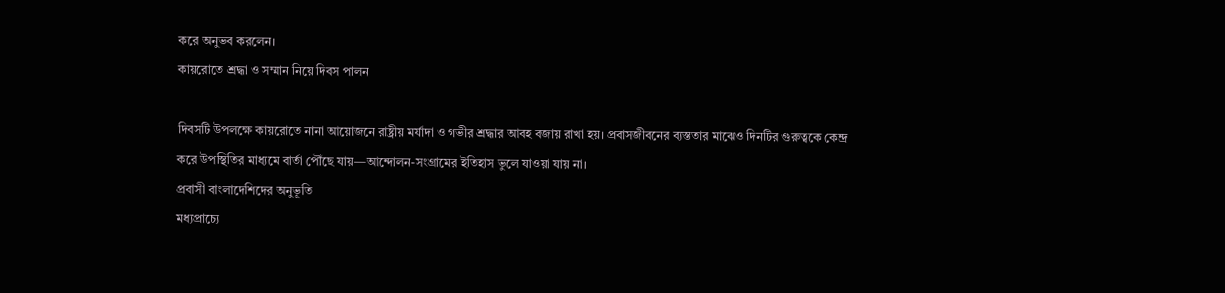করে অনুভব করলেন।
কায়রোতে শ্রদ্ধা ও সম্মান নিয়ে দিবস পালন

দিবসটি উপলক্ষে কায়রোতে নানা আয়োজনে রাষ্ট্রীয় মর্যাদা ও গভীর শ্রদ্ধার আবহ বজায় রাখা হয়। প্রবাসজীবনের ব্যস্ততার মাঝেও দিনটির গুরুত্বকে কেন্দ্র করে উপস্থিতির মাধ্যমে বার্তা পৌঁছে যায়—আন্দোলন-সংগ্রামের ইতিহাস ভুলে যাওয়া যায় না।
প্রবাসী বাংলাদেশিদের অনুভূতি
মধ্যপ্রাচ্যে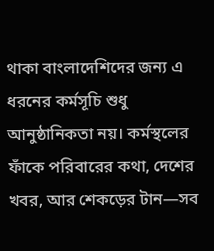থাকা বাংলাদেশিদের জন্য এ ধরনের কর্মসূচি শুধু আনুষ্ঠানিকতা নয়। কর্মস্থলের ফাঁকে পরিবারের কথা, দেশের খবর, আর শেকড়ের টান—সব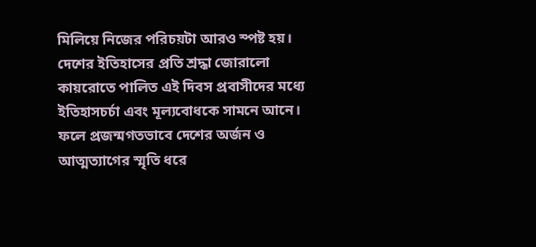মিলিয়ে নিজের পরিচয়টা আরও স্পষ্ট হয়।
দেশের ইতিহাসের প্রতি শ্রদ্ধা জোরালো
কায়রোতে পালিত এই দিবস প্রবাসীদের মধ্যে ইতিহাসচর্চা এবং মূল্যবোধকে সামনে আনে। ফলে প্রজন্মগতভাবে দেশের অর্জন ও আত্মত্যাগের স্মৃতি ধরে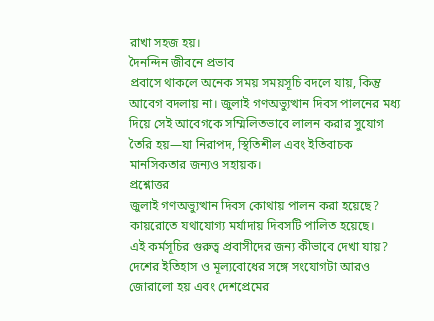রাখা সহজ হয়।
দৈনন্দিন জীবনে প্রভাব
প্রবাসে থাকলে অনেক সময় সময়সূচি বদলে যায়, কিন্তু আবেগ বদলায় না। জুলাই গণঅভ্যুত্থান দিবস পালনের মধ্য দিয়ে সেই আবেগকে সম্মিলিতভাবে লালন করার সুযোগ তৈরি হয়—যা নিরাপদ, স্থিতিশীল এবং ইতিবাচক মানসিকতার জন্যও সহায়ক।
প্রশ্নোত্তর
জুলাই গণঅভ্যুত্থান দিবস কোথায় পালন করা হয়েছে?
কায়রোতে যথাযোগ্য মর্যাদায় দিবসটি পালিত হয়েছে।
এই কর্মসূচির গুরুত্ব প্রবাসীদের জন্য কীভাবে দেখা যায়?
দেশের ইতিহাস ও মূল্যবোধের সঙ্গে সংযোগটা আরও জোরালো হয় এবং দেশপ্রেমের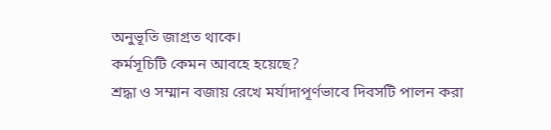অনুভূতি জাগ্রত থাকে।
কর্মসূচিটি কেমন আবহে হয়েছে?
শ্রদ্ধা ও সম্মান বজায় রেখে মর্যাদাপূর্ণভাবে দিবসটি পালন করা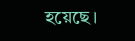হয়েছে।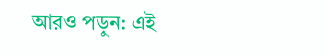আরও পড়ুন: এই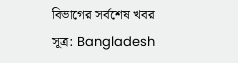বিভাগের সর্বশেষ খবর
সূত্র: Bangladesh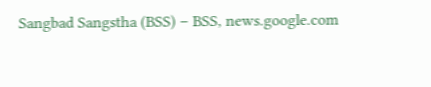Sangbad Sangstha (BSS) – BSS, news.google.com